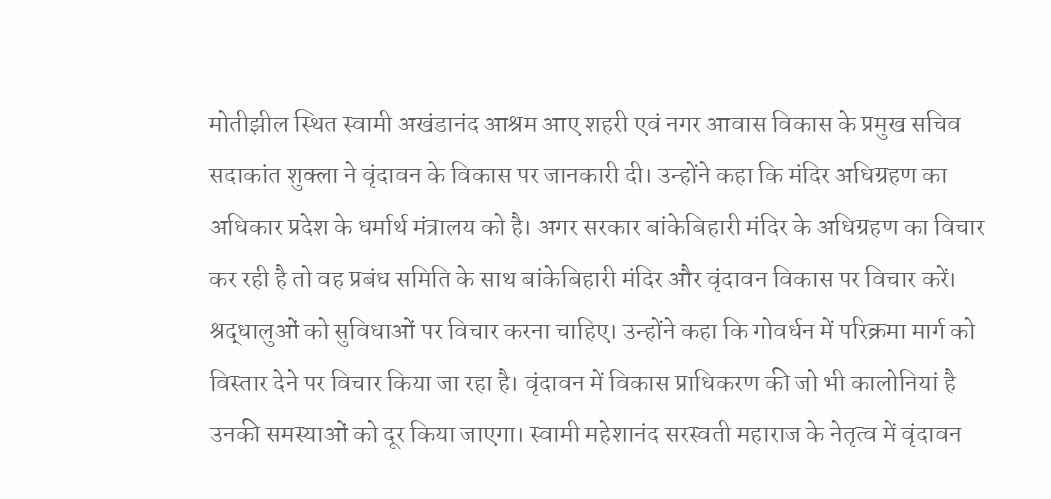मोतीझील स्थित स्वामी अखंडानंद आश्रम आए शहरी एवं नगर आवास विकास के प्रमुख सचिव सदाकांत शुक्ला ने वृंदावन के विकास पर जानकारी दी। उन्होंने कहा कि मंदिर अधिग्रहण का अधिकार प्रदेश के धर्मार्थ मंत्रालय को है। अगर सरकार बांकेबिहारी मंदिर के अधिग्रहण का विचार कर रही है तो वह प्रबंध समिति के साथ बांकेबिहारी मंदिर और वृंदावन विकास पर विचार करें। श्रद्धालुओं को सुविधाओं पर विचार करना चाहिए। उन्होंने कहा कि गोवर्धन में परिक्रमा मार्ग को विस्तार देने पर विचार किया जा रहा है। वृंदावन में विकास प्राधिकरण की जो भी कालोनियां है उनकी समस्याओं को दूर किया जाएगा। स्वामी महेशानंद सरस्वती महाराज के नेतृत्व में वृंदावन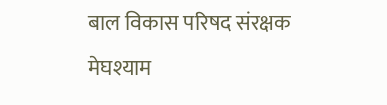बाल विकास परिषद संरक्षक मेघश्याम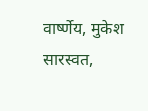वार्ष्णेय, मुकेश सारस्वत,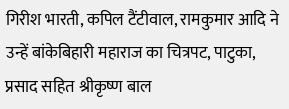गिरीश भारती, कपिल टैंटीवाल, रामकुमार आदि ने उन्हें बांकेबिहारी महाराज का चित्रपट, पाटुका, प्रसाद सहित श्रीकृष्ण बाल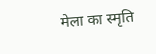मेला का स्मृति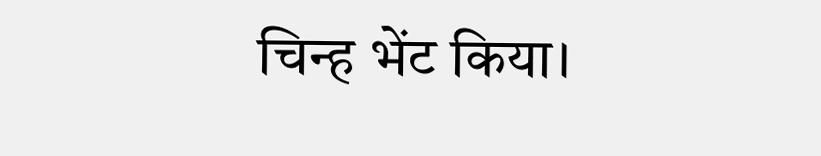चिन्ह भेंट किया।